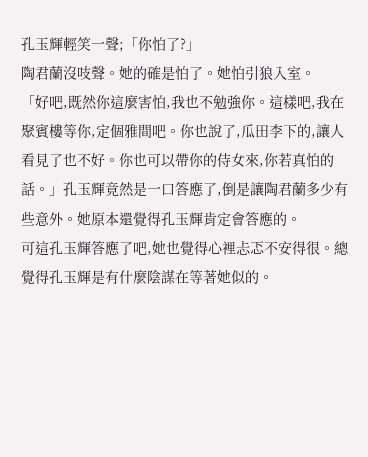孔玉輝輕笑一聲;「你怕了?」
陶君蘭沒吱聲。她的確是怕了。她怕引狼入室。
「好吧,既然你這麼害怕,我也不勉強你。這樣吧,我在聚賓樓等你,定個雅間吧。你也說了,瓜田李下的,讓人看見了也不好。你也可以帶你的侍女來,你若真怕的話。」孔玉輝竟然是一口答應了,倒是讓陶君蘭多少有些意外。她原本還覺得孔玉輝肯定會答應的。
可這孔玉輝答應了吧,她也覺得心裡忐忑不安得很。總覺得孔玉輝是有什麼陰謀在等著她似的。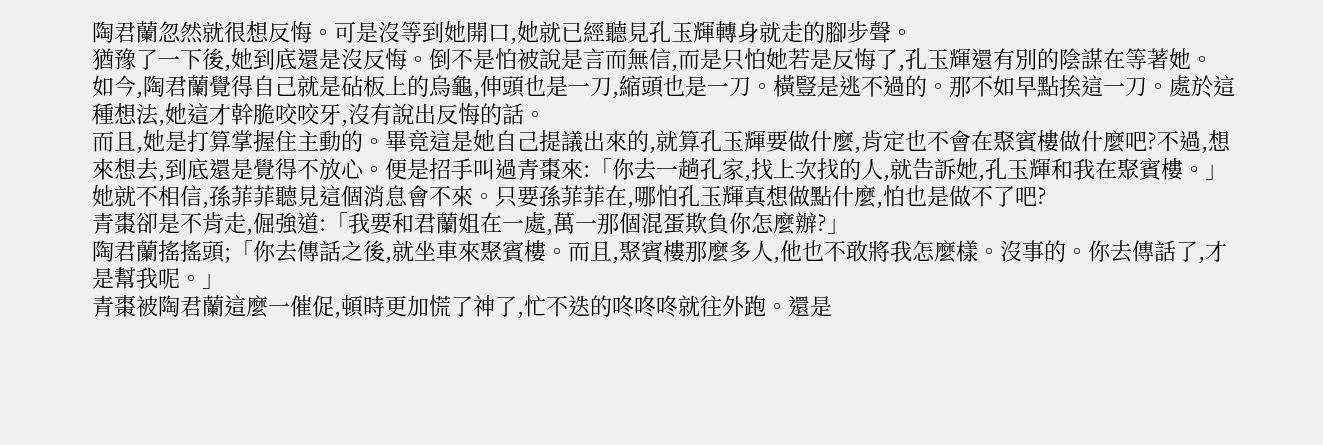陶君蘭忽然就很想反悔。可是沒等到她開口,她就已經聽見孔玉輝轉身就走的腳步聲。
猶豫了一下後,她到底還是沒反悔。倒不是怕被說是言而無信,而是只怕她若是反悔了,孔玉輝還有別的陰謀在等著她。
如今,陶君蘭覺得自己就是砧板上的烏龜,伸頭也是一刀,縮頭也是一刀。橫豎是逃不過的。那不如早點挨這一刀。處於這種想法,她這才幹脆咬咬牙,沒有說出反悔的話。
而且,她是打算掌握住主動的。畢竟這是她自己提議出來的,就算孔玉輝要做什麼,肯定也不會在聚賓樓做什麼吧?不過,想來想去,到底還是覺得不放心。便是招手叫過青棗來:「你去一趟孔家,找上次找的人,就告訴她,孔玉輝和我在聚賓樓。」
她就不相信,孫菲菲聽見這個消息會不來。只要孫菲菲在,哪怕孔玉輝真想做點什麼,怕也是做不了吧?
青棗卻是不肯走,倔強道:「我要和君蘭姐在一處,萬一那個混蛋欺負你怎麼辦?」
陶君蘭搖搖頭;「你去傳話之後,就坐車來聚賓樓。而且,聚賓樓那麼多人,他也不敢將我怎麼樣。沒事的。你去傳話了,才是幫我呢。」
青棗被陶君蘭這麼一催促,頓時更加慌了神了,忙不迭的咚咚咚就往外跑。還是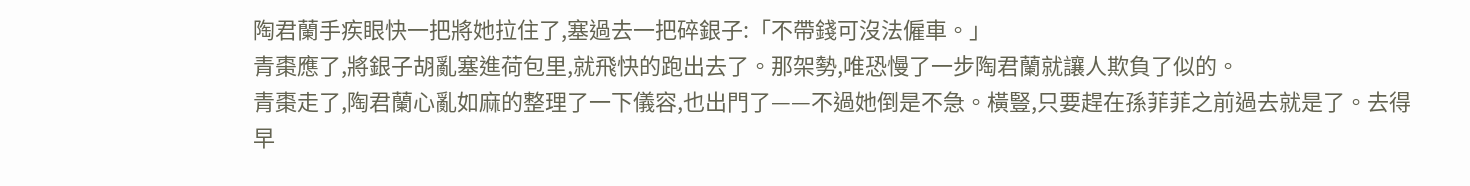陶君蘭手疾眼快一把將她拉住了,塞過去一把碎銀子:「不帶錢可沒法僱車。」
青棗應了,將銀子胡亂塞進荷包里,就飛快的跑出去了。那架勢,唯恐慢了一步陶君蘭就讓人欺負了似的。
青棗走了,陶君蘭心亂如麻的整理了一下儀容,也出門了——不過她倒是不急。橫豎,只要趕在孫菲菲之前過去就是了。去得早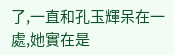了,一直和孔玉輝呆在一處,她實在是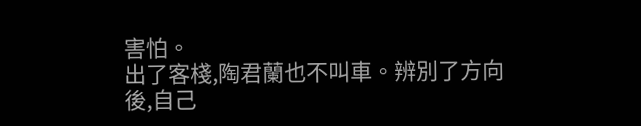害怕。
出了客棧,陶君蘭也不叫車。辨別了方向後,自己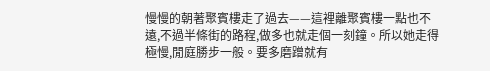慢慢的朝著聚賓樓走了過去——這裡離聚賓樓一點也不遠,不過半條街的路程,做多也就走個一刻鐘。所以她走得極慢,閒庭勝步一般。要多磨蹭就有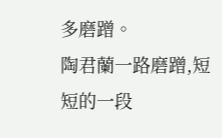多磨蹭。
陶君蘭一路磨蹭,短短的一段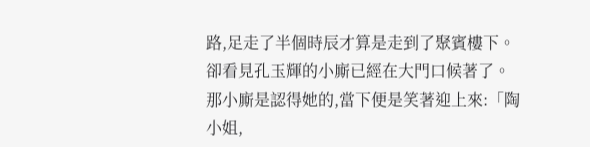路,足走了半個時辰才算是走到了聚賓樓下。
卻看見孔玉輝的小廝已經在大門口候著了。那小廝是認得她的,當下便是笑著迎上來:「陶小姐,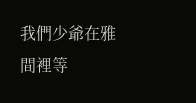我們少爺在雅間裡等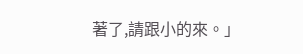著了,請跟小的來。」